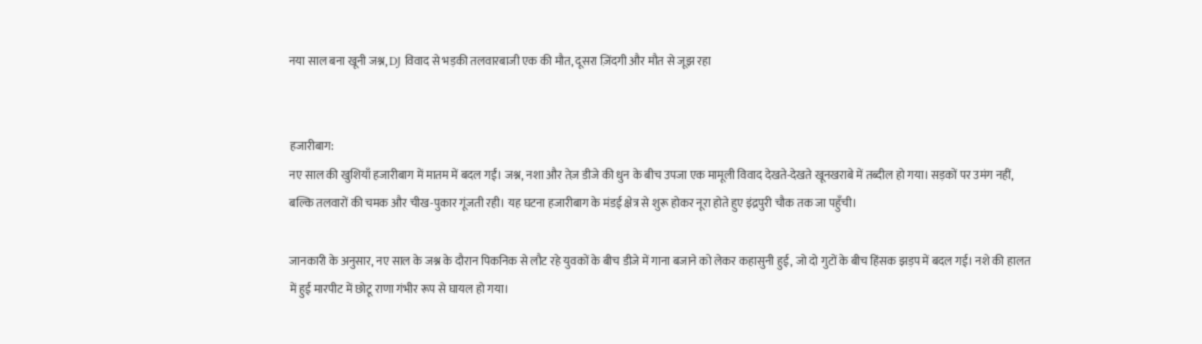नया साल बना खूनी जश्न, DJ विवाद से भड़की तलवारबाजी एक की मौत, दूसरा ज़िंदगी और मौत से जूझ रहा


हजारीबाग:
नए साल की खुशियाँ हजारीबाग में मातम में बदल गईं। जश्न, नशा और तेज़ डीजे की धुन के बीच उपजा एक मामूली विवाद देखते-देखते खूनखराबे में तब्दील हो गया। सड़कों पर उमंग नहीं, बल्कि तलवारों की चमक और चीख-पुकार गूंजती रही। यह घटना हजारीबाग के मंडई क्षेत्र से शुरू होकर नूरा होते हुए इंद्रपुरी चौक तक जा पहुँची।

जानकारी के अनुसार, नए साल के जश्न के दौरान पिकनिक से लौट रहे युवकों के बीच डीजे में गाना बजाने को लेकर कहासुनी हुई, जो दो गुटों के बीच हिंसक झड़प में बदल गई। नशे की हालत में हुई मारपीट में छोटू राणा गंभीर रूप से घायल हो गया।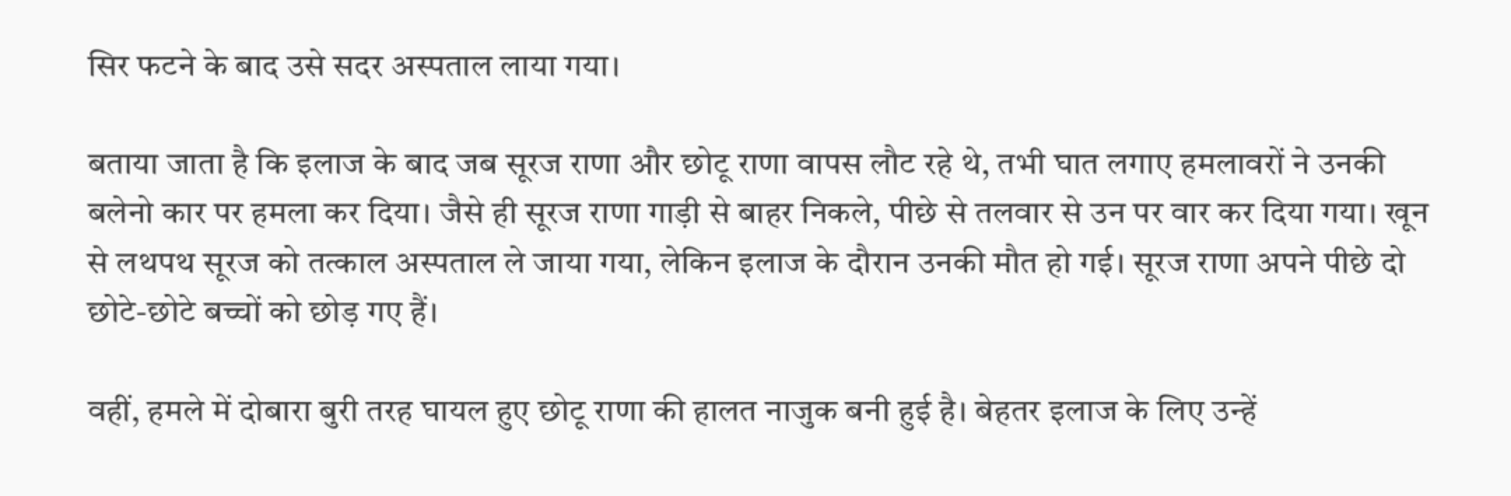सिर फटने के बाद उसे सदर अस्पताल लाया गया।

बताया जाता है कि इलाज के बाद जब सूरज राणा और छोटू राणा वापस लौट रहे थे, तभी घात लगाए हमलावरों ने उनकी बलेनो कार पर हमला कर दिया। जैसे ही सूरज राणा गाड़ी से बाहर निकले, पीछे से तलवार से उन पर वार कर दिया गया। खून से लथपथ सूरज को तत्काल अस्पताल ले जाया गया, लेकिन इलाज के दौरान उनकी मौत हो गई। सूरज राणा अपने पीछे दो छोटे-छोटे बच्चों को छोड़ गए हैं।

वहीं, हमले में दोबारा बुरी तरह घायल हुए छोटू राणा की हालत नाजुक बनी हुई है। बेहतर इलाज के लिए उन्हें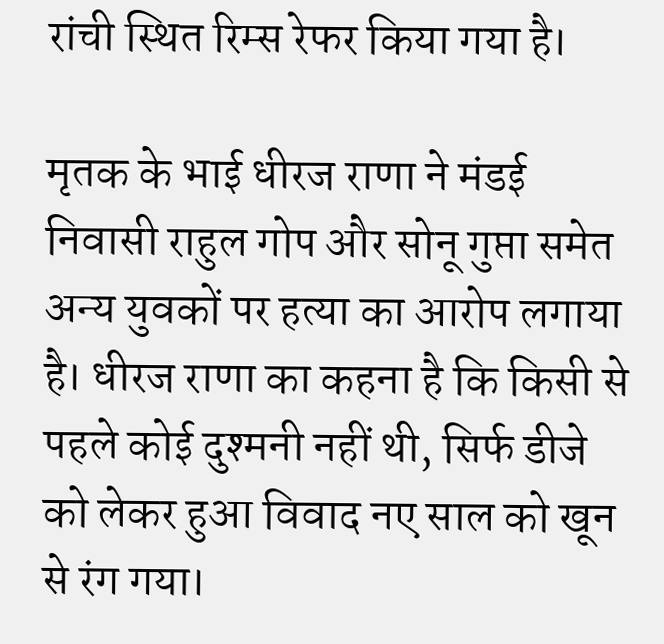रांची स्थित रिम्स रेफर किया गया है।

मृतक के भाई धीरज राणा ने मंडई निवासी राहुल गोप और सोनू गुप्ता समेत अन्य युवकों पर हत्या का आरोप लगाया है। धीरज राणा का कहना है कि किसी से पहले कोई दुश्मनी नहीं थी, सिर्फ डीजे को लेकर हुआ विवाद नए साल को खून से रंग गया।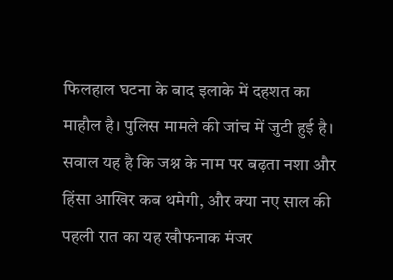फिलहाल घटना के बाद इलाके में दहशत का माहौल है। पुलिस मामले की जांच में जुटी हुई है। सवाल यह है कि जश्न के नाम पर बढ़ता नशा और हिंसा आखिर कब थमेगी, और क्या नए साल की पहली रात का यह खौफनाक मंजर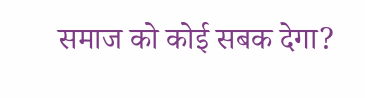समाज को कोई सबक देगा?